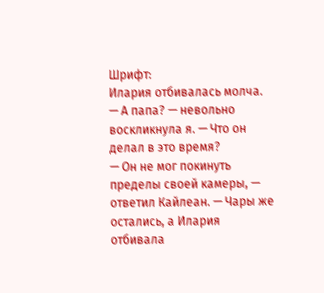Шрифт:
Илария отбивалась молча.
— А папа? — невольно воскликнула я. — Что он делал в это время?
— Он не мог покинуть пределы своей камеры, — ответил Кайлеан. — Чары же остались, а Илария отбивала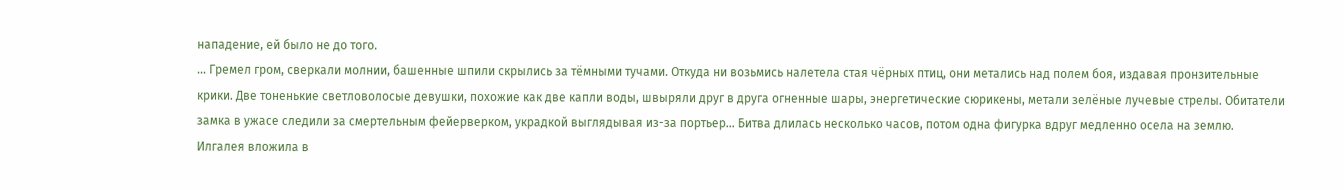нападение, ей было не до того.
… Гремел гром, сверкали молнии, башенные шпили скрылись за тёмными тучами. Откуда ни возьмись налетела стая чёрных птиц, они метались над полем боя, издавая пронзительные крики. Две тоненькие светловолосые девушки, похожие как две капли воды, швыряли друг в друга огненные шары, энергетические сюрикены, метали зелёные лучевые стрелы. Обитатели замка в ужасе следили за смертельным фейерверком, украдкой выглядывая из-за портьер… Битва длилась несколько часов, потом одна фигурка вдруг медленно осела на землю.
Илгалея вложила в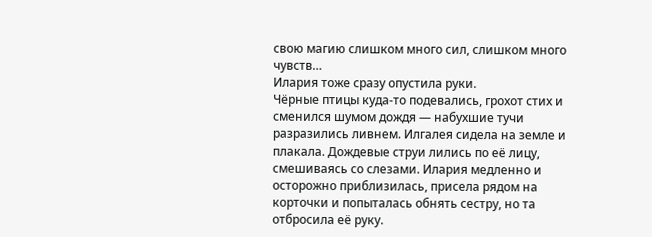свою магию слишком много сил, слишком много чувств…
Илария тоже сразу опустила руки.
Чёрные птицы куда-то подевались, грохот стих и сменился шумом дождя — набухшие тучи разразились ливнем. Илгалея сидела на земле и плакала. Дождевые струи лились по её лицу, смешиваясь со слезами. Илария медленно и осторожно приблизилась, присела рядом на корточки и попыталась обнять сестру, но та отбросила её руку.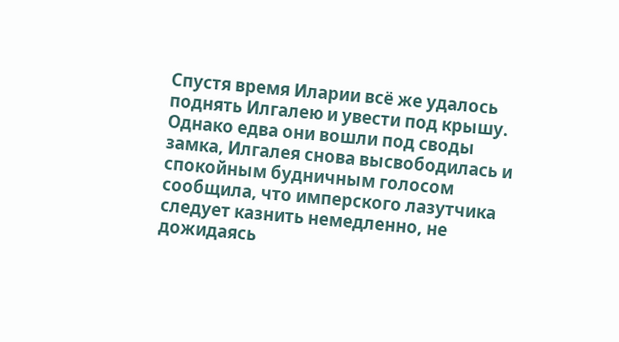Спустя время Иларии всё же удалось поднять Илгалею и увести под крышу. Однако едва они вошли под своды замка, Илгалея снова высвободилась и спокойным будничным голосом сообщила, что имперского лазутчика следует казнить немедленно, не дожидаясь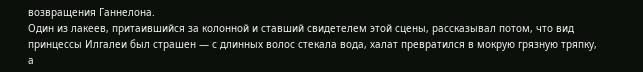возвращения Ганнелона.
Один из лакеев, притаившийся за колонной и ставший свидетелем этой сцены, рассказывал потом, что вид принцессы Илгалеи был страшен — с длинных волос стекала вода, халат превратился в мокрую грязную тряпку, а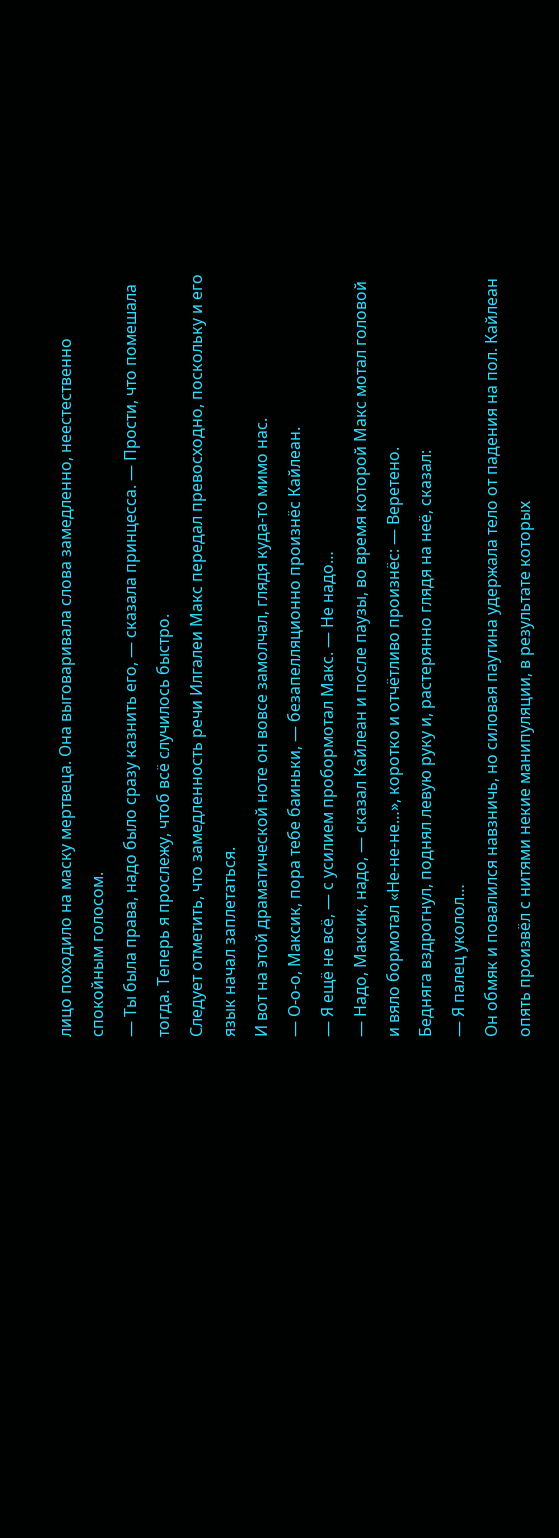лицо походило на маску мертвеца. Она выговаривала слова замедленно, неестественно спокойным голосом.
— Ты была права, надо было сразу казнить его, — сказала принцесса. — Прости, что помешала тогда. Теперь я прослежу, чтоб всё случилось быстро.
Следует отметить, что замедленность речи Илгалеи Макс передал превосходно, поскольку и его язык начал заплетаться.
И вот на этой драматической ноте он вовсе замолчал, глядя куда-то мимо нас.
— О-о-о, Максик, пора тебе баиньки, — безапелляционно произнёс Кайлеан.
— Я ещё не всё, — с усилием пробормотал Макс. — Не надо…
— Надо, Максик, надо, — сказал Кайлеан и после паузы, во время которой Макс мотал головой и вяло бормотал «Не-не-не…», коротко и отчётливо произнёс: — Веретено.
Бедняга вздрогнул, поднял левую руку и, растерянно глядя на неё, сказал:
— Я палец уколол…
Он обмяк и повалился навзничь, но силовая паутина удержала тело от падения на пол. Кайлеан опять произвёл с нитями некие манипуляции, в результате которых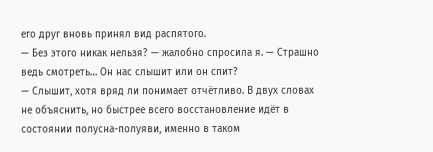его друг вновь принял вид распятого.
— Без этого никак нельзя? — жалобно спросила я. — Страшно ведь смотреть… Он нас слышит или он спит?
— Слышит, хотя вряд ли понимает отчётливо. В двух словах не объяснить, но быстрее всего восстановление идёт в состоянии полусна-полуяви, именно в таком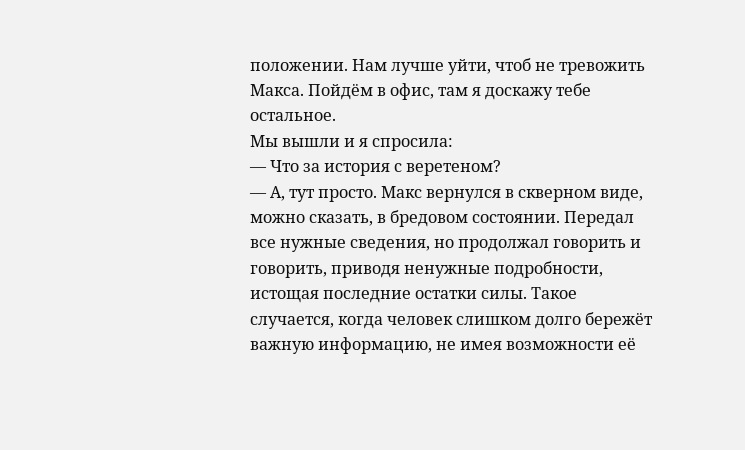положении. Нам лучше уйти, чтоб не тревожить Макса. Пойдём в офис, там я доскажу тебе остальное.
Мы вышли и я спросила:
— Что за история с веретеном?
— А, тут просто. Макс вернулся в скверном виде, можно сказать, в бредовом состоянии. Передал все нужные сведения, но продолжал говорить и говорить, приводя ненужные подробности, истощая последние остатки силы. Такое случается, когда человек слишком долго бережёт важную информацию, не имея возможности её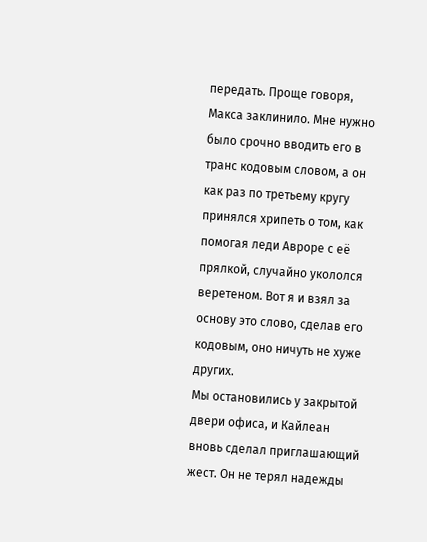передать. Проще говоря, Макса заклинило. Мне нужно было срочно вводить его в транс кодовым словом, а он как раз по третьему кругу принялся хрипеть о том, как помогая леди Авроре с её прялкой, случайно укололся веретеном. Вот я и взял за основу это слово, сделав его кодовым, оно ничуть не хуже других.
Мы остановились у закрытой двери офиса, и Кайлеан вновь сделал приглашающий жест. Он не терял надежды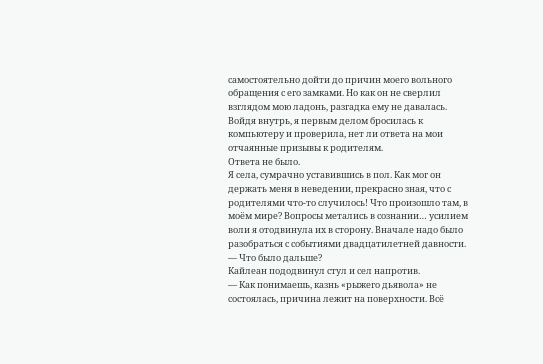самостоятельно дойти до причин моего вольного обращения с его замками. Но как он не сверлил взглядом мою ладонь, разгадка ему не давалась.
Войдя внутрь, я первым делом бросилась к компьютеру и проверила, нет ли ответа на мои отчаянные призывы к родителям.
Ответа не было.
Я села, сумрачно уставившись в пол. Как мог он держать меня в неведении, прекрасно зная, что с родителями что-то случилось! Что произошло там, в моём мире? Вопросы метались в сознании… усилием воли я отодвинула их в сторону. Вначале надо было разобраться с событиями двадцатилетней давности.
— Что было дальше?
Кайлеан пододвинул стул и сел напротив.
— Как понимаешь, казнь «рыжего дьявола» не состоялась, причина лежит на поверхности. Всё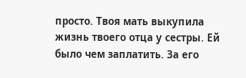просто. Твоя мать выкупила жизнь твоего отца у сестры. Ей было чем заплатить. За его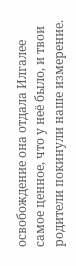освобождение она отдала Илгалее самое ценное, что у неё было, и твои родители покинули наше измерение.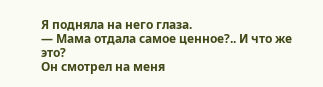Я подняла на него глаза.
— Мама отдала самое ценное?.. И что же это?
Он смотрел на меня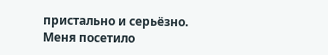пристально и серьёзно. Меня посетило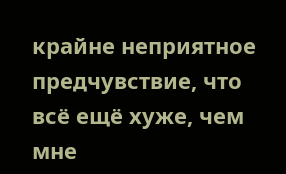крайне неприятное предчувствие, что всё ещё хуже, чем мне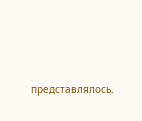представлялось.